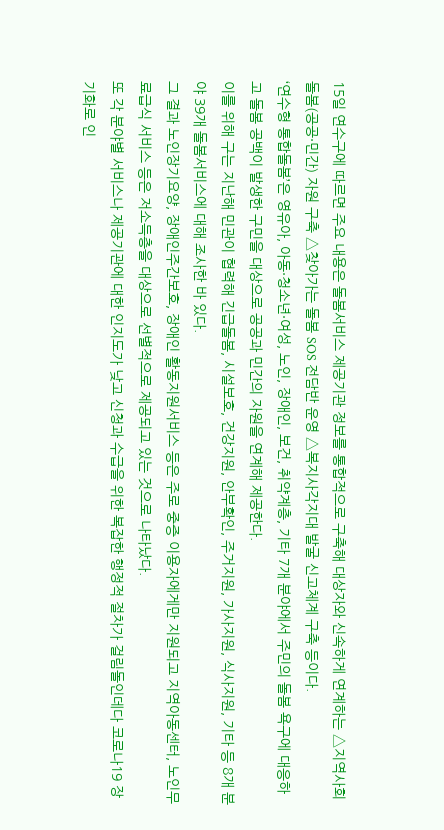15일 연수구에 따르면 주요 내용은 돌봄서비스 제공기관 정보를 통합적으로 구축해 대상자와 신속하게 연계하는 △지역사회 돌봄(공공·민간) 자원 구축 △찾아가는 돌봄 SOS 전담반 운영 △복지사각지대 발굴 신고체계 구축 등이다.
‘연수형 통합돌봄’은 영유아, 아동·청소년·여성, 노인, 장애인, 보건, 취약계층, 기타 7개 분야에서 주민의 돌봄 욕구에 대응하고 돌봄 공백이 발생한 구민을 대상으로 공공과 민간의 자원을 연계해 제공한다.
이를 위해 구는 지난해 민관이 협력해 긴급돌봄, 시설보호, 건강지원, 안부확인, 주거지원, 가사지원, 식사지원, 기타 등 8개 분야 39개 돌봄서비스에 대해 조사한 바 있다.
그 결과 노인장기요양, 장애인주간보호, 장애인 활동지원서비스 등은 주로 중증 이용자에게만 지원되고 지역아동센터, 노인무료급식 서비스 등은 저소득층을 대상으로 선별적으로 제공되고 있는 것으로 나타났다.
또 각 분야별 서비스나 제공기관에 대한 인지도가 낮고 신청과 수급을 위한 복잡한 행정적 절차가 걸림돌인데다 코로나19 장기화로 인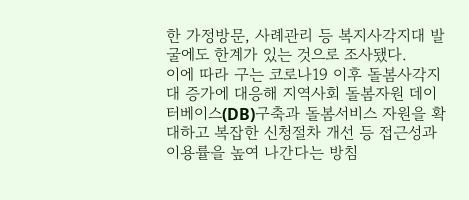한 가정방문, 사례관리 등 복지사각지대 발굴에도 한계가 있는 것으로 조사됐다.
이에 따라 구는 코로나19 이후 돌봄사각지대 증가에 대응해 지역사회 돌봄자원 데이터베이스(DB)구축과 돌봄서비스 자원을 확대하고 복잡한 신청절차 개선 등 접근성과 이용률을 높여 나간다는 방침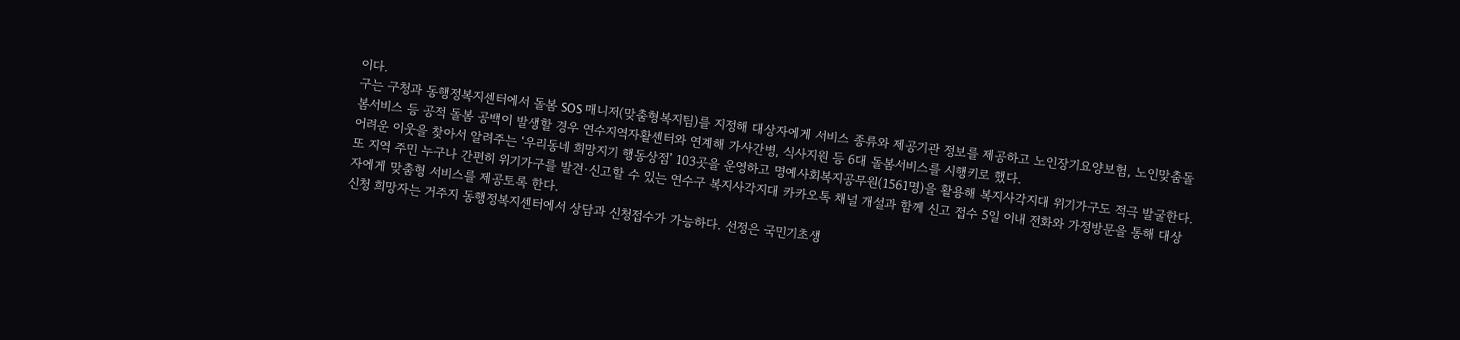이다.
구는 구청과 동행정복지센터에서 돌봄 SOS 매니저(맞춤형복지팀)를 지정해 대상자에게 서비스 종류와 제공기관 정보를 제공하고 노인장기요양보험, 노인맞춤돌봄서비스 등 공적 돌봄 공백이 발생할 경우 연수지역자활센터와 연계해 가사간병, 식사지원 등 6대 돌봄서비스를 시행키로 했다.
어려운 이웃을 찾아서 알려주는 ‘우리동네 희망지기 행동상점’ 103곳을 운영하고 명예사회복지공무원(1561명)을 활용해 복지사각지대 위기가구도 적극 발굴한다.
또 지역 주민 누구나 간편히 위기가구를 발견·신고할 수 있는 연수구 복지사각지대 카카오톡 채널 개설과 함께 신고 접수 5일 이내 전화와 가정방문을 통해 대상자에게 맞춤형 서비스를 제공토록 한다.
신청 희망자는 거주지 동행정복지센터에서 상담과 신청접수가 가능하다. 선정은 국민기초생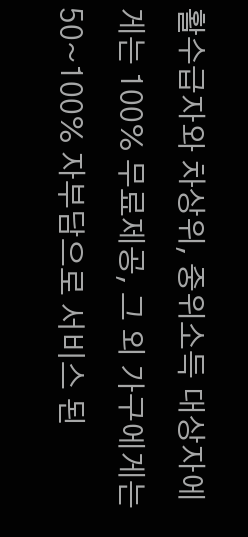활수급자와 차상위, 중위소득 대상자에게는 100% 무료제공, 그 외 가구에게는 50~100% 자부담으로 서비스 된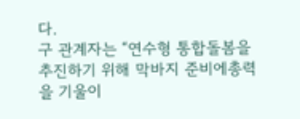다.
구 관계자는 “연수형 통합돌봄을 추진하기 위해 막바지 준비에총력을 기울이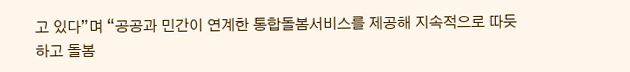고 있다”며 “공공과 민간이 연계한 통합돌봄서비스를 제공해 지속적으로 따듯하고 돌봄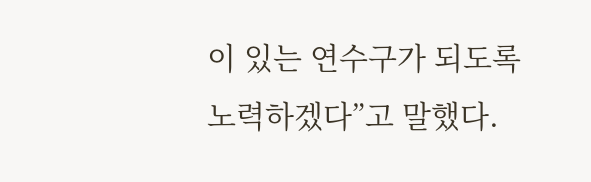이 있는 연수구가 되도록 노력하겠다”고 말했다.